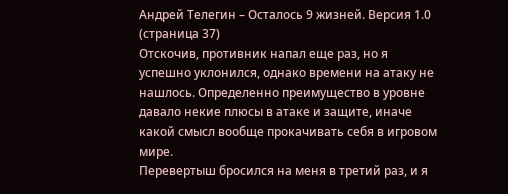Андрей Телегин – Осталось 9 жизней. Версия 1.0 (страница 37)
Отскочив, противник напал еще раз, но я успешно уклонился, однако времени на атаку не нашлось. Определенно преимущество в уровне давало некие плюсы в атаке и защите, иначе какой смысл вообще прокачивать себя в игровом мире.
Перевертыш бросился на меня в третий раз, и я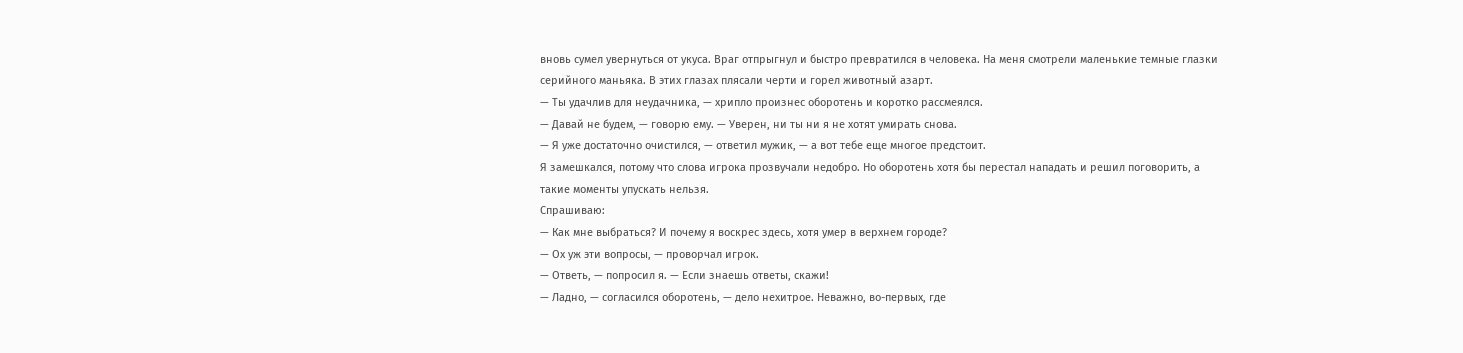вновь сумел увернуться от укуса. Враг отпрыгнул и быстро превратился в человека. На меня смотрели маленькие темные глазки серийного маньяка. В этих глазах плясали черти и горел животный азарт.
— Ты удачлив для неудачника, — хрипло произнес оборотень и коротко рассмеялся.
— Давай не будем, — говорю ему. — Уверен, ни ты ни я не хотят умирать снова.
— Я уже достаточно очистился, — ответил мужик, — а вот тебе еще многое предстоит.
Я замешкался, потому что слова игрока прозвучали недобро. Но оборотень хотя бы перестал нападать и решил поговорить, а такие моменты упускать нельзя.
Спрашиваю:
— Как мне выбраться? И почему я воскрес здесь, хотя умер в верхнем городе?
— Ох уж эти вопросы, — проворчал игрок.
— Ответь, — попросил я. — Если знаешь ответы, скажи!
— Ладно, — согласился оборотень, — дело нехитрое. Неважно, во-первых, где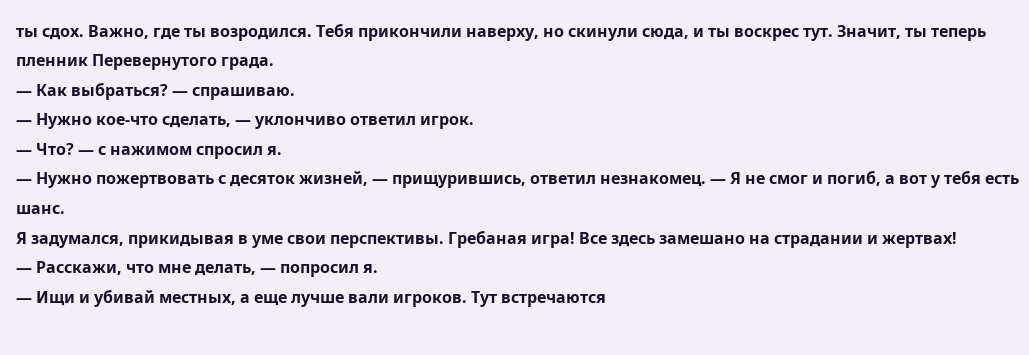ты сдох. Важно, где ты возродился. Тебя прикончили наверху, но скинули сюда, и ты воскрес тут. Значит, ты теперь пленник Перевернутого града.
— Как выбраться? — спрашиваю.
— Нужно кое-что сделать, — уклончиво ответил игрок.
— Что? — с нажимом спросил я.
— Нужно пожертвовать с десяток жизней, — прищурившись, ответил незнакомец. — Я не смог и погиб, а вот у тебя есть шанс.
Я задумался, прикидывая в уме свои перспективы. Гребаная игра! Все здесь замешано на страдании и жертвах!
— Расскажи, что мне делать, — попросил я.
— Ищи и убивай местных, а еще лучше вали игроков. Тут встречаются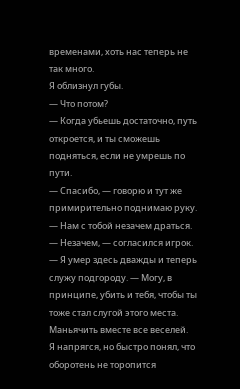временами, хоть нас теперь не так много.
Я облизнул губы.
— Что потом?
— Когда убьешь достаточно, путь откроется, и ты сможешь подняться, если не умрешь по пути.
— Спасибо, — говорю и тут же примирительно поднимаю руку. — Нам с тобой незачем драться.
— Незачем, — согласился игрок. — Я умер здесь дважды и теперь служу подгороду. — Могу, в принципе, убить и тебя, чтобы ты тоже стал слугой этого места. Маньячить вместе все веселей.
Я напрягся, но быстро понял, что оборотень не торопится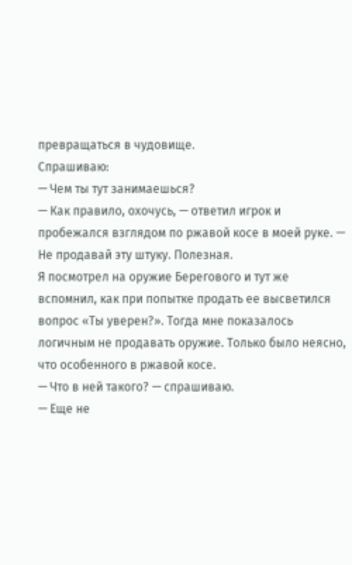превращаться в чудовище.
Спрашиваю:
— Чем ты тут занимаешься?
— Как правило, охочусь, — ответил игрок и пробежался взглядом по ржавой косе в моей руке. — Не продавай эту штуку. Полезная.
Я посмотрел на оружие Берегового и тут же вспомнил, как при попытке продать ее высветился вопрос «Ты уверен?». Тогда мне показалось логичным не продавать оружие. Только было неясно, что особенного в ржавой косе.
— Что в ней такого? — спрашиваю.
— Еще не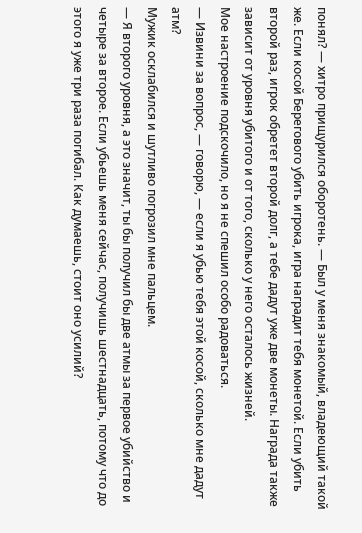понял? — хитро прищурился оборотень. — Был у меня знакомый, владеющий такой же. Если косой Берегового убить игрока, игра наградит тебя монетой. Если убить второй раз, игрок обретет второй долг, а тебе дадут уже две монеты. Награда также зависит от уровня убитого и от того, сколько у него осталось жизней.
Мое настроение подскочило, но я не спешил особо радоваться.
— Извини за вопрос, — говорю, — если я убью тебя этой косой, сколько мне дадут атм?
Мужик осклабился и шутливо погрозил мне пальцем.
— Я второго уровня, а это значит, ты бы получил бы две атмы за первое убийство и четыре за второе. Если убьешь меня сейчас, получишь шестнадцать, потому что до этого я уже три раза погибал. Как думаешь, стоит оно усилий?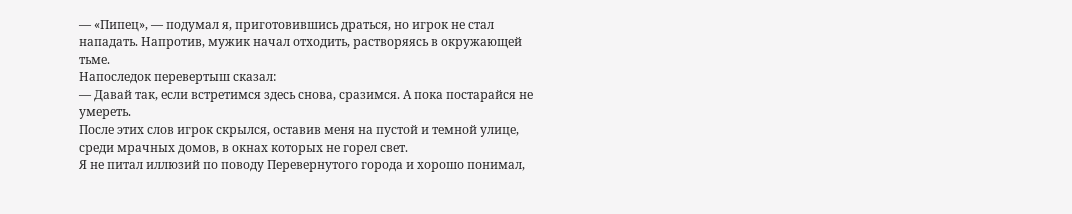— «Пипец», — подумал я, приготовившись драться, но игрок не стал нападать. Напротив, мужик начал отходить, растворяясь в окружающей тьме.
Напоследок перевертыш сказал:
— Давай так, если встретимся здесь снова, сразимся. А пока постарайся не умереть.
После этих слов игрок скрылся, оставив меня на пустой и темной улице, среди мрачных домов, в окнах которых не горел свет.
Я не питал иллюзий по поводу Перевернутого города и хорошо понимал,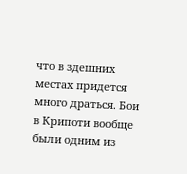что в здешних местах придется много драться. Бои в Крипоти вообще были одним из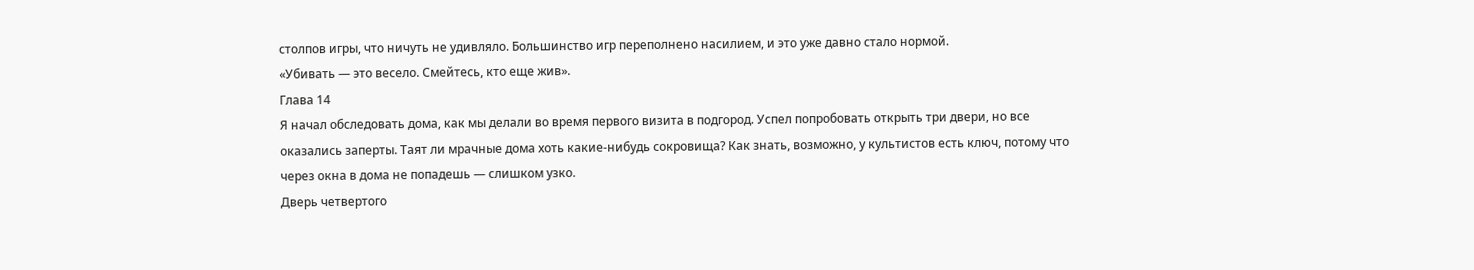столпов игры, что ничуть не удивляло. Большинство игр переполнено насилием, и это уже давно стало нормой.
«Убивать — это весело. Смейтесь, кто еще жив».
Глава 14
Я начал обследовать дома, как мы делали во время первого визита в подгород. Успел попробовать открыть три двери, но все оказались заперты. Таят ли мрачные дома хоть какие-нибудь сокровища? Как знать, возможно, у культистов есть ключ, потому что через окна в дома не попадешь — слишком узко.
Дверь четвертого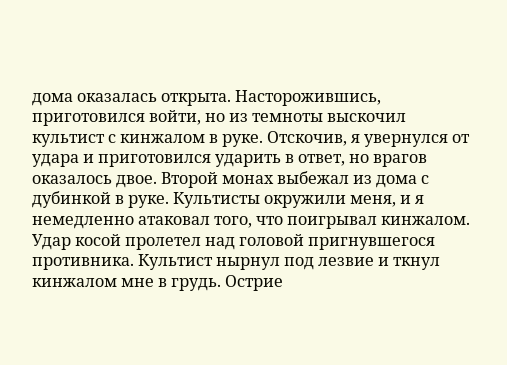дома оказалась открыта. Насторожившись, приготовился войти, но из темноты выскочил культист с кинжалом в руке. Отскочив, я увернулся от удара и приготовился ударить в ответ, но врагов оказалось двое. Второй монах выбежал из дома с дубинкой в руке. Культисты окружили меня, и я немедленно атаковал того, что поигрывал кинжалом.
Удар косой пролетел над головой пригнувшегося противника. Культист нырнул под лезвие и ткнул кинжалом мне в грудь. Острие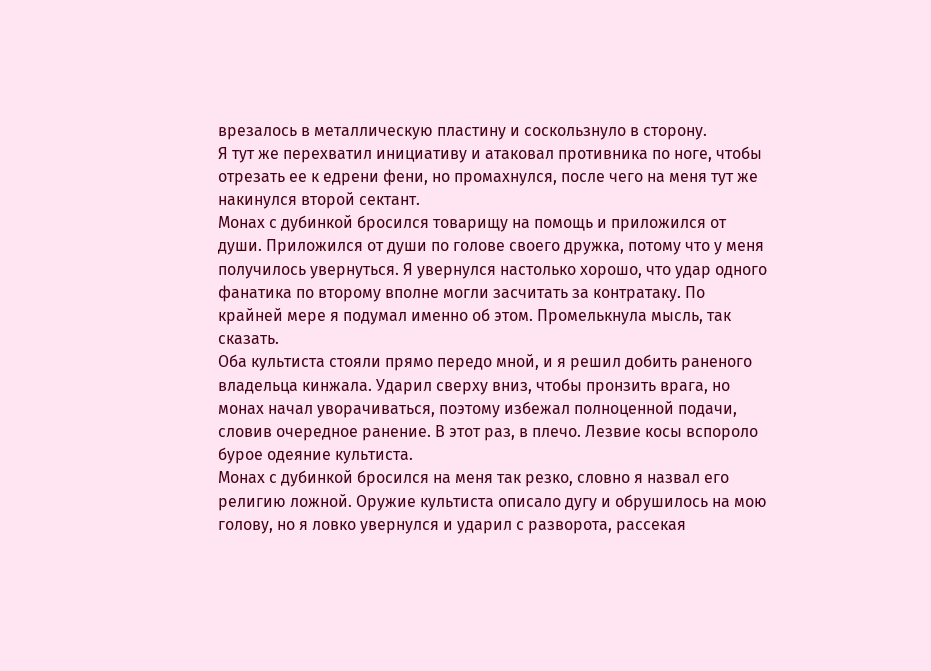врезалось в металлическую пластину и соскользнуло в сторону.
Я тут же перехватил инициативу и атаковал противника по ноге, чтобы отрезать ее к едрени фени, но промахнулся, после чего на меня тут же накинулся второй сектант.
Монах с дубинкой бросился товарищу на помощь и приложился от души. Приложился от души по голове своего дружка, потому что у меня получилось увернуться. Я увернулся настолько хорошо, что удар одного фанатика по второму вполне могли засчитать за контратаку. По крайней мере я подумал именно об этом. Промелькнула мысль, так сказать.
Оба культиста стояли прямо передо мной, и я решил добить раненого владельца кинжала. Ударил сверху вниз, чтобы пронзить врага, но монах начал уворачиваться, поэтому избежал полноценной подачи, словив очередное ранение. В этот раз, в плечо. Лезвие косы вспороло бурое одеяние культиста.
Монах с дубинкой бросился на меня так резко, словно я назвал его религию ложной. Оружие культиста описало дугу и обрушилось на мою голову, но я ловко увернулся и ударил с разворота, рассекая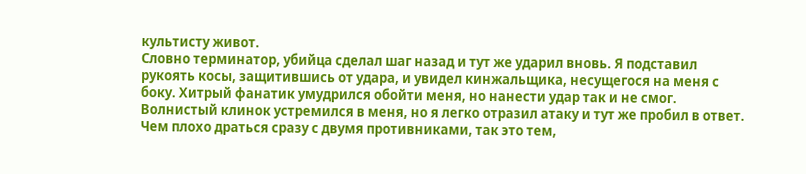культисту живот.
Словно терминатор, убийца сделал шаг назад и тут же ударил вновь. Я подставил рукоять косы, защитившись от удара, и увидел кинжальщика, несущегося на меня с боку. Хитрый фанатик умудрился обойти меня, но нанести удар так и не смог. Волнистый клинок устремился в меня, но я легко отразил атаку и тут же пробил в ответ.
Чем плохо драться сразу с двумя противниками, так это тем,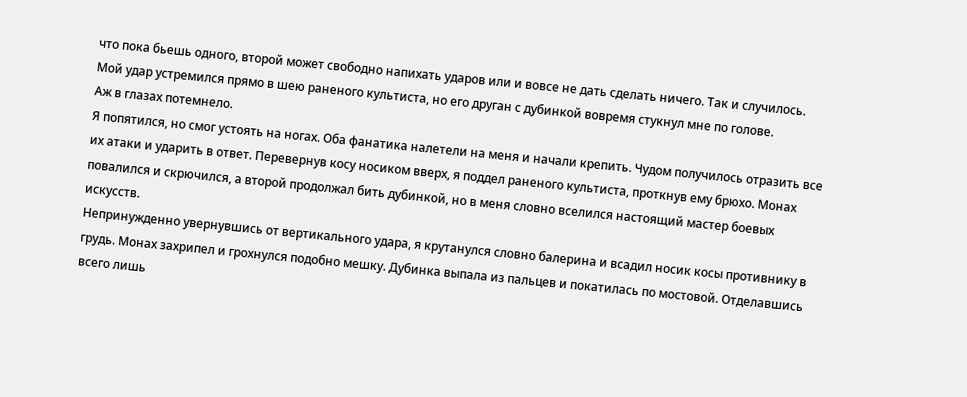что пока бьешь одного, второй может свободно напихать ударов или и вовсе не дать сделать ничего. Так и случилось. Мой удар устремился прямо в шею раненого культиста, но его друган с дубинкой вовремя стукнул мне по голове.
Аж в глазах потемнело.
Я попятился, но смог устоять на ногах. Оба фанатика налетели на меня и начали крепить. Чудом получилось отразить все их атаки и ударить в ответ. Перевернув косу носиком вверх, я поддел раненого культиста, проткнув ему брюхо. Монах повалился и скрючился, а второй продолжал бить дубинкой, но в меня словно вселился настоящий мастер боевых искусств.
Непринужденно увернувшись от вертикального удара, я крутанулся словно балерина и всадил носик косы противнику в грудь. Монах захрипел и грохнулся подобно мешку. Дубинка выпала из пальцев и покатилась по мостовой. Отделавшись всего лишь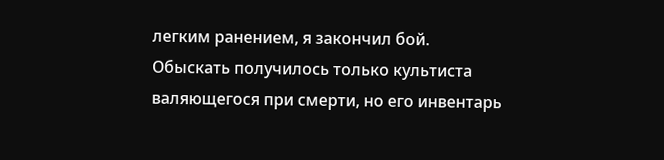легким ранением, я закончил бой.
Обыскать получилось только культиста валяющегося при смерти, но его инвентарь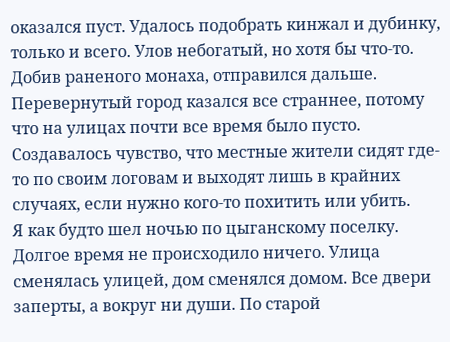оказался пуст. Удалось подобрать кинжал и дубинку, только и всего. Улов небогатый, но хотя бы что-то.
Добив раненого монаха, отправился дальше. Перевернутый город казался все страннее, потому что на улицах почти все время было пусто. Создавалось чувство, что местные жители сидят где-то по своим логовам и выходят лишь в крайних случаях, если нужно кого-то похитить или убить.
Я как будто шел ночью по цыганскому поселку.
Долгое время не происходило ничего. Улица сменялась улицей, дом сменялся домом. Все двери заперты, а вокруг ни души. По старой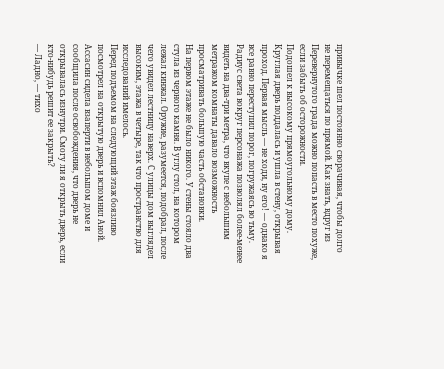привычке шел постоянно сворачивая, чтобы долго не перемещаться по прямой. Как знать, вдруг из Перевернутого града можно попасть в место похуже, если забыть об осторожности.
Подошел к высокому прямоугольному дому. Круглая дверь поддалась и ушла в стену, открывая проход. Первая мысль — не ходи, ну его! — однако я все равно переступил порог, погружаясь во тьму. Радиус света вокруг персонажа позволял более-менее видеть на два-три метра, что вкупе с небольшим метражом комнаты давало возможность просматривать большую часть обстановки.
На первом этаже не было никого. У стены стояло два стула из черного камня. В углу стол, на котором лежал кинжал. Оружие, разумеется, подобрал, после чего увидел лестницу наверх. С улицы дом выглядел высоким, этажа в четыре, так что пространство для исследований имелось.
Перед подъемом на следующий этаж боязливо посмотрел на открытую дверь и вспомнил Аной. Ассасин сидела взаперти в небольшом доме и сообщила после освобождения, что дверь не открывалась изнутри. Смогу ли я открыть дверь, если кто-нибудь решит ее закрыть?
— Ладно, — тихо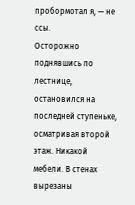пробормотал я, — не ссы.
Осторожно поднявшись по лестнице, остановился на последней ступеньке, осматривая второй этаж. Никакой мебели. В стенах вырезаны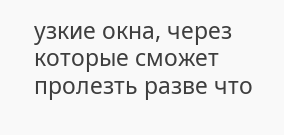узкие окна, через которые сможет пролезть разве что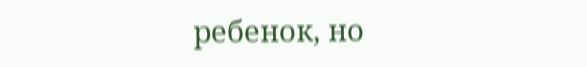ребенок, но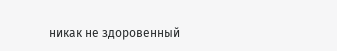никак не здоровенный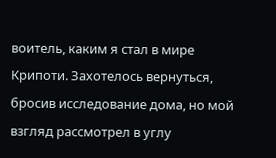воитель, каким я стал в мире Крипоти. Захотелось вернуться, бросив исследование дома, но мой взгляд рассмотрел в углу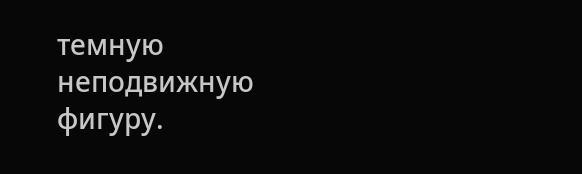темную неподвижную фигуру.